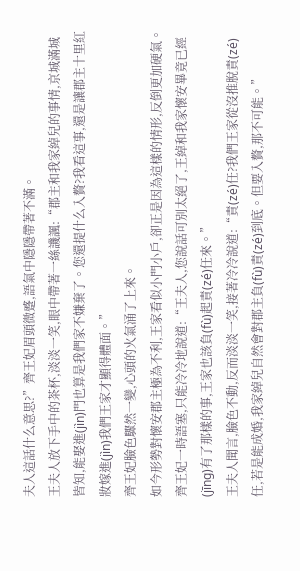夫人這話什么意思?”齊王妃眉頭微蹙,語氣中隱隱帶著不滿。
王夫人放下手中的茶杯,淡淡一笑,眼中帶著一絲譏諷:“郡主和我家綽兒的事情,京城滿城皆知,能娶進(jìn)門也算是我們家不嫌棄了。您還提什么入贅?我看這事,還是讓郡主十里紅妝嫁進(jìn)我們王家才顯得體面。”
齊王妃臉色驟然一變,心頭的火氣涌了上來。
如今形勢對懷安郡主極為不利,王家看似小門小戶,卻正是因為這樣的情形,反倒更加硬氣。
齊王妃一時語塞,只能冷冷地說道:“王夫人,您說話可別太絕了,王綽和我家懷安畢竟已經(jīng)有了那樣的事,王家也該負(fù)起責(zé)任來。”
王夫人聞言,臉色不動,反而淡淡一笑,接著冷冷說道:“責(zé)任?我們王家從沒推脫責(zé)任,若是能成婚,我家綽兒自然會對郡主負(fù)責(zé)到底。但要入贅,那不可能。”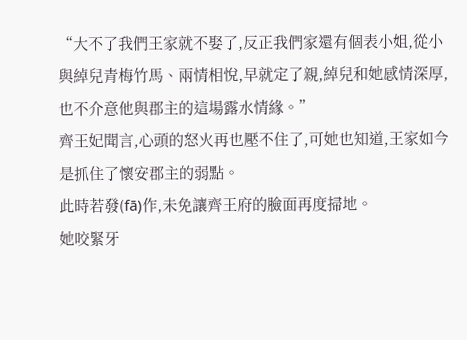“大不了我們王家就不娶了,反正我們家還有個表小姐,從小與綽兒青梅竹馬、兩情相悅,早就定了親,綽兒和她感情深厚,也不介意他與郡主的這場露水情緣。”
齊王妃聞言,心頭的怒火再也壓不住了,可她也知道,王家如今是抓住了懷安郡主的弱點。
此時若發(fā)作,未免讓齊王府的臉面再度掃地。
她咬緊牙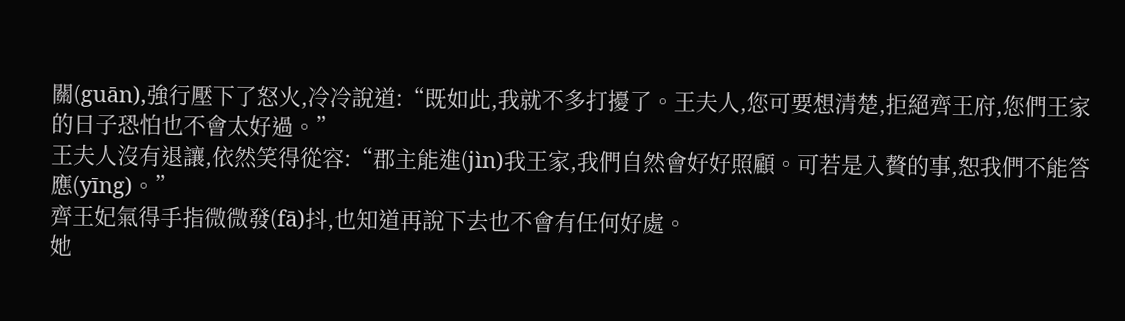關(guān),強行壓下了怒火,冷冷說道:“既如此,我就不多打擾了。王夫人,您可要想清楚,拒絕齊王府,您們王家的日子恐怕也不會太好過。”
王夫人沒有退讓,依然笑得從容:“郡主能進(jìn)我王家,我們自然會好好照顧。可若是入贅的事,恕我們不能答應(yīng)。”
齊王妃氣得手指微微發(fā)抖,也知道再說下去也不會有任何好處。
她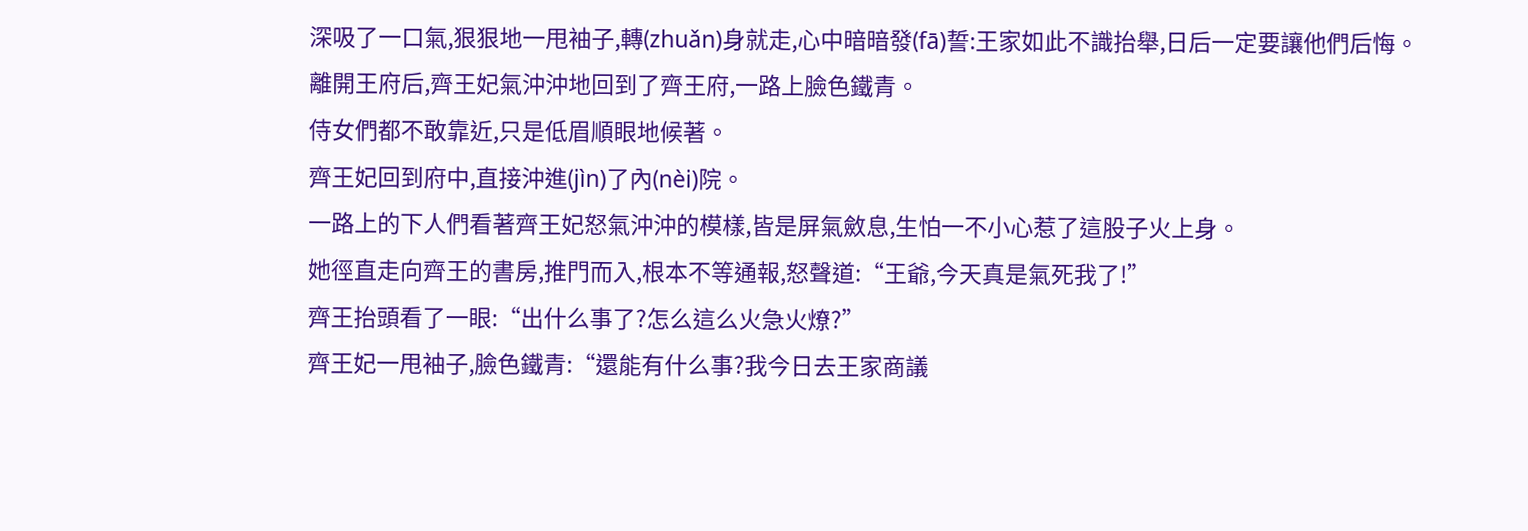深吸了一口氣,狠狠地一甩袖子,轉(zhuǎn)身就走,心中暗暗發(fā)誓:王家如此不識抬舉,日后一定要讓他們后悔。
離開王府后,齊王妃氣沖沖地回到了齊王府,一路上臉色鐵青。
侍女們都不敢靠近,只是低眉順眼地候著。
齊王妃回到府中,直接沖進(jìn)了內(nèi)院。
一路上的下人們看著齊王妃怒氣沖沖的模樣,皆是屏氣斂息,生怕一不小心惹了這股子火上身。
她徑直走向齊王的書房,推門而入,根本不等通報,怒聲道:“王爺,今天真是氣死我了!”
齊王抬頭看了一眼:“出什么事了?怎么這么火急火燎?”
齊王妃一甩袖子,臉色鐵青:“還能有什么事?我今日去王家商議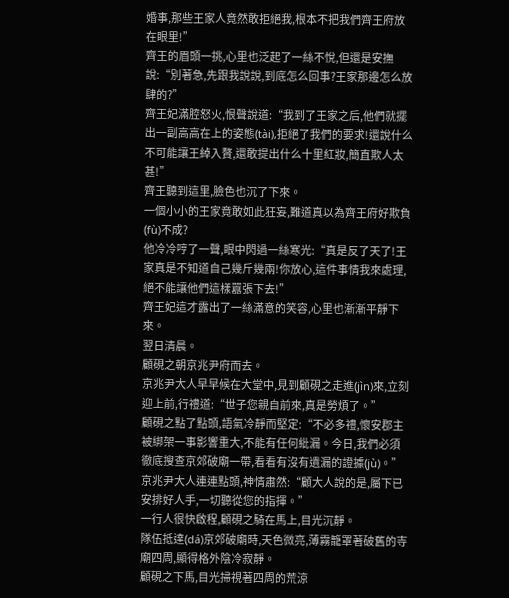婚事,那些王家人竟然敢拒絕我,根本不把我們齊王府放在眼里!”
齊王的眉頭一挑,心里也泛起了一絲不悅,但還是安撫說:“別著急,先跟我說說,到底怎么回事?王家那邊怎么放肆的?”
齊王妃滿腔怒火,恨聲說道:“我到了王家之后,他們就擺出一副高高在上的姿態(tài),拒絕了我們的要求!還說什么不可能讓王綽入贅,還敢提出什么十里紅妝,簡直欺人太甚!”
齊王聽到這里,臉色也沉了下來。
一個小小的王家竟敢如此狂妄,難道真以為齊王府好欺負(fù)不成?
他冷冷哼了一聲,眼中閃過一絲寒光:“真是反了天了!王家真是不知道自己幾斤幾兩!你放心,這件事情我來處理,絕不能讓他們這樣囂張下去!”
齊王妃這才露出了一絲滿意的笑容,心里也漸漸平靜下來。
翌日清晨。
顧硯之朝京兆尹府而去。
京兆尹大人早早候在大堂中,見到顧硯之走進(jìn)來,立刻迎上前,行禮道:“世子您親自前來,真是勞煩了。”
顧硯之點了點頭,語氣冷靜而堅定:“不必多禮,懷安郡主被綁架一事影響重大,不能有任何紕漏。今日,我們必須徹底搜查京郊破廟一帶,看看有沒有遺漏的證據(jù)。”
京兆尹大人連連點頭,神情肅然:“顧大人說的是,屬下已安排好人手,一切聽從您的指揮。”
一行人很快啟程,顧硯之騎在馬上,目光沉靜。
隊伍抵達(dá)京郊破廟時,天色微亮,薄霧籠罩著破舊的寺廟四周,顯得格外陰冷寂靜。
顧硯之下馬,目光掃視著四周的荒涼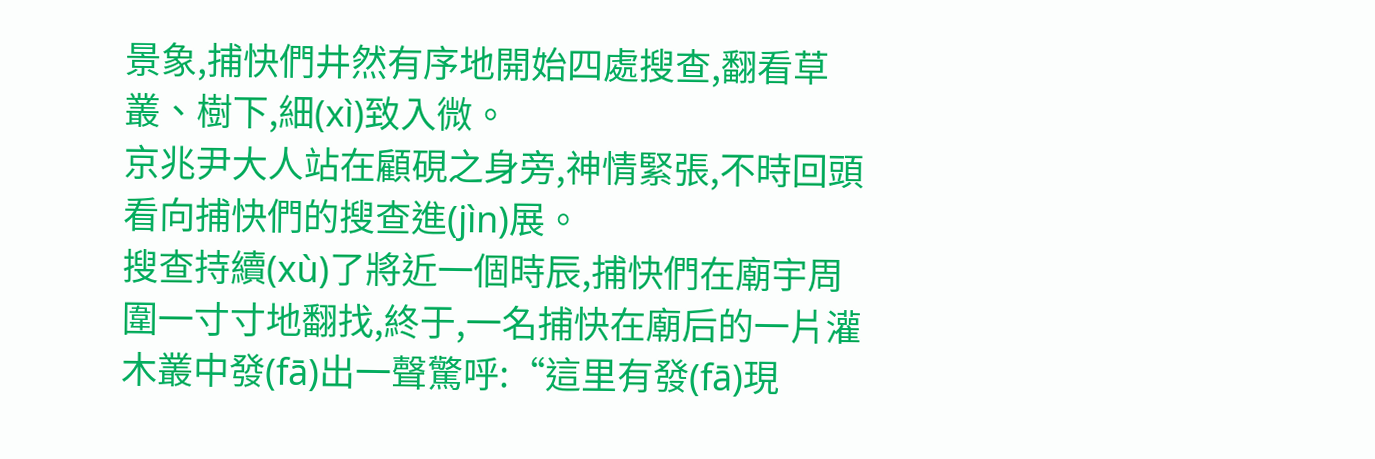景象,捕快們井然有序地開始四處搜查,翻看草叢、樹下,細(xì)致入微。
京兆尹大人站在顧硯之身旁,神情緊張,不時回頭看向捕快們的搜查進(jìn)展。
搜查持續(xù)了將近一個時辰,捕快們在廟宇周圍一寸寸地翻找,終于,一名捕快在廟后的一片灌木叢中發(fā)出一聲驚呼:“這里有發(fā)現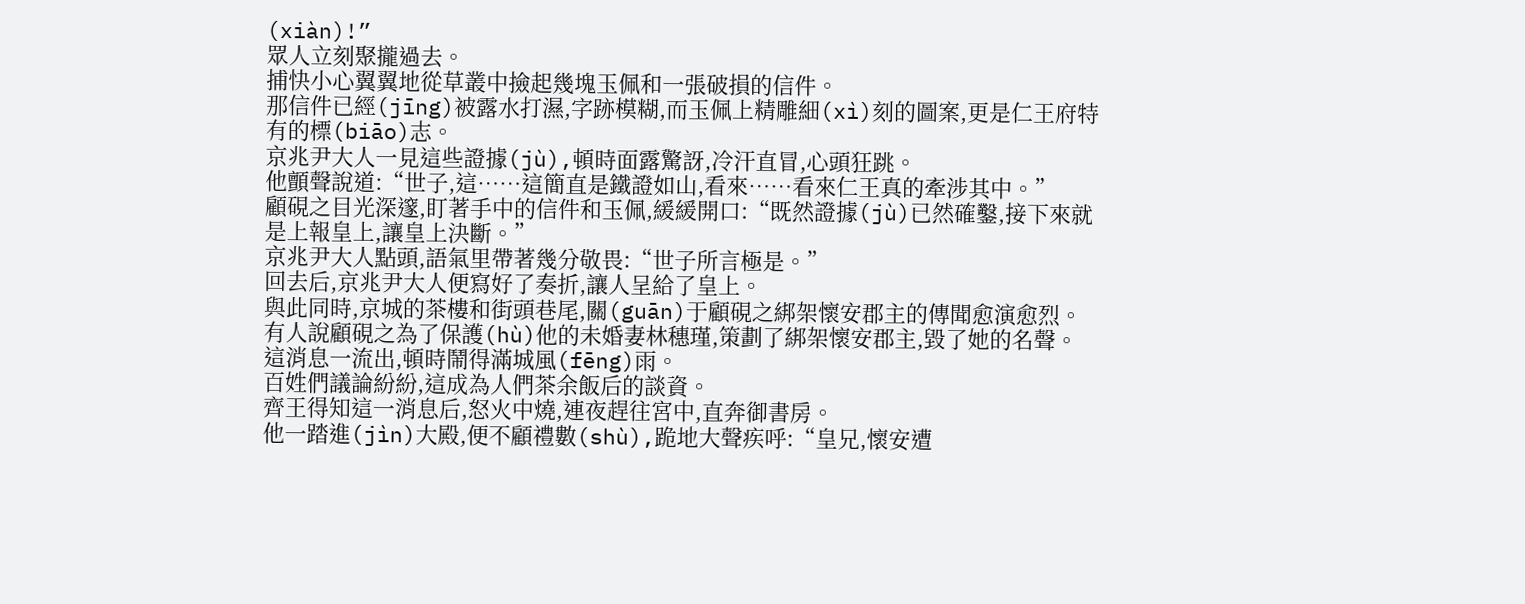(xiàn)!”
眾人立刻聚攏過去。
捕快小心翼翼地從草叢中撿起幾塊玉佩和一張破損的信件。
那信件已經(jīng)被露水打濕,字跡模糊,而玉佩上精雕細(xì)刻的圖案,更是仁王府特有的標(biāo)志。
京兆尹大人一見這些證據(jù),頓時面露驚訝,冷汗直冒,心頭狂跳。
他顫聲說道:“世子,這……這簡直是鐵證如山,看來……看來仁王真的牽涉其中。”
顧硯之目光深邃,盯著手中的信件和玉佩,緩緩開口:“既然證據(jù)已然確鑿,接下來就是上報皇上,讓皇上決斷。”
京兆尹大人點頭,語氣里帶著幾分敬畏:“世子所言極是。”
回去后,京兆尹大人便寫好了奏折,讓人呈給了皇上。
與此同時,京城的茶樓和街頭巷尾,關(guān)于顧硯之綁架懷安郡主的傳聞愈演愈烈。
有人說顧硯之為了保護(hù)他的未婚妻林穗瑾,策劃了綁架懷安郡主,毀了她的名聲。
這消息一流出,頓時鬧得滿城風(fēng)雨。
百姓們議論紛紛,這成為人們茶余飯后的談資。
齊王得知這一消息后,怒火中燒,連夜趕往宮中,直奔御書房。
他一踏進(jìn)大殿,便不顧禮數(shù),跪地大聲疾呼:“皇兄,懷安遭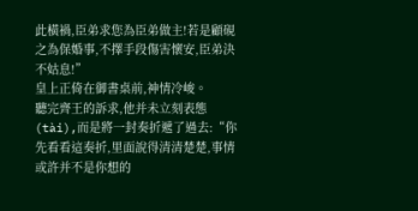此橫禍,臣弟求您為臣弟做主!若是顧硯之為保婚事,不擇手段傷害懷安,臣弟決不姑息!”
皇上正倚在御書桌前,神情冷峻。
聽完齊王的訴求,他并未立刻表態(tài),而是將一封奏折遞了過去:“你先看看這奏折,里面說得清清楚楚,事情或許并不是你想的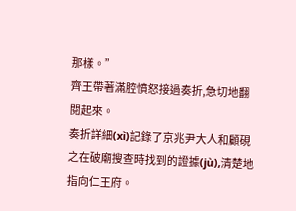那樣。”
齊王帶著滿腔憤怒接過奏折,急切地翻閱起來。
奏折詳細(xì)記錄了京兆尹大人和顧硯之在破廟搜查時找到的證據(jù),清楚地指向仁王府。